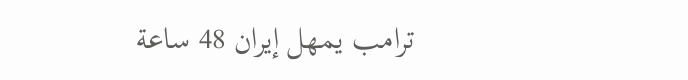ترامب يمهل إيران 48 ساعة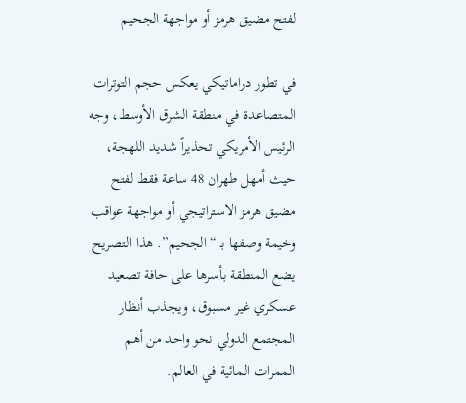لفتح مضيق هرمز أو مواجهة الجحيم

في تطور دراماتيكي يعكس حجم التوترات المتصاعدة في منطقة الشرق الأوسط، وجه الرئيس الأمريكي تحذيراً شديد اللهجة، حيث أمهل طهران 48 ساعة فقط لفتح مضيق هرمز الاستراتيجي أو مواجهة عواقب وخيمة وصفها بـ “الجحيم”. هذا التصريح يضع المنطقة بأسرها على حافة تصعيد عسكري غير مسبوق، ويجذب أنظار المجتمع الدولي نحو واحد من أهم الممرات المائية في العالم.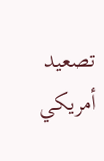تصعيد أمريكي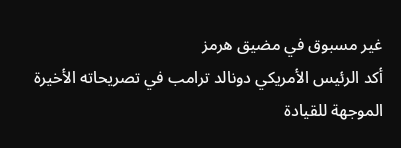غير مسبوق في مضيق هرمز
أكد الرئيس الأمريكي دونالد ترامب في تصريحاته الأخيرة الموجهة للقيادة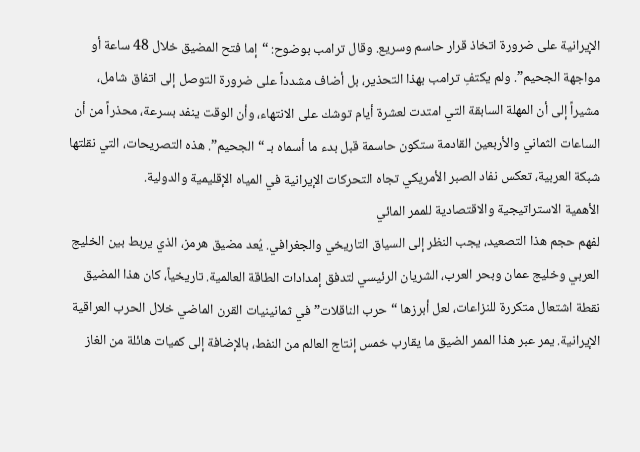الإيرانية على ضرورة اتخاذ قرار حاسم وسريع. وقال ترامب بوضوح: “إما فتح المضيق خلال 48 ساعة أو مواجهة الجحيم”. ولم يكتفِ ترامب بهذا التحذير، بل أضاف مشدداً على ضرورة التوصل إلى اتفاق شامل، مشيراً إلى أن المهلة السابقة التي امتدت لعشرة أيام توشك على الانتهاء، وأن الوقت ينفد بسرعة، محذراً من أن الساعات الثماني والأربعين القادمة ستكون حاسمة قبل بدء ما أسماه بـ “الجحيم”. هذه التصريحات، التي نقلتها شبكة العربية، تعكس نفاد الصبر الأمريكي تجاه التحركات الإيرانية في المياه الإقليمية والدولية.
الأهمية الاستراتيجية والاقتصادية للممر المائي
لفهم حجم هذا التصعيد، يجب النظر إلى السياق التاريخي والجغرافي. يُعد مضيق هرمز، الذي يربط بين الخليج العربي وخليج عمان وبحر العرب، الشريان الرئيسي لتدفق إمدادات الطاقة العالمية. تاريخياً، كان هذا المضيق نقطة اشتعال متكررة للنزاعات، لعل أبرزها “حرب الناقلات” في ثمانينيات القرن الماضي خلال الحرب العراقية الإيرانية. يمر عبر هذا الممر الضيق ما يقارب خمس إنتاج العالم من النفط، بالإضافة إلى كميات هائلة من الغاز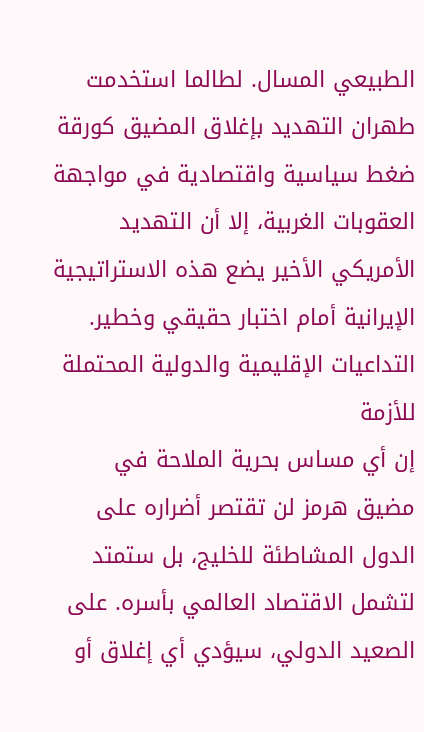الطبيعي المسال. لطالما استخدمت طهران التهديد بإغلاق المضيق كورقة ضغط سياسية واقتصادية في مواجهة العقوبات الغربية، إلا أن التهديد الأمريكي الأخير يضع هذه الاستراتيجية الإيرانية أمام اختبار حقيقي وخطير.
التداعيات الإقليمية والدولية المحتملة للأزمة
إن أي مساس بحرية الملاحة في مضيق هرمز لن تقتصر أضراره على الدول المشاطئة للخليج، بل ستمتد لتشمل الاقتصاد العالمي بأسره. على الصعيد الدولي، سيؤدي أي إغلاق أو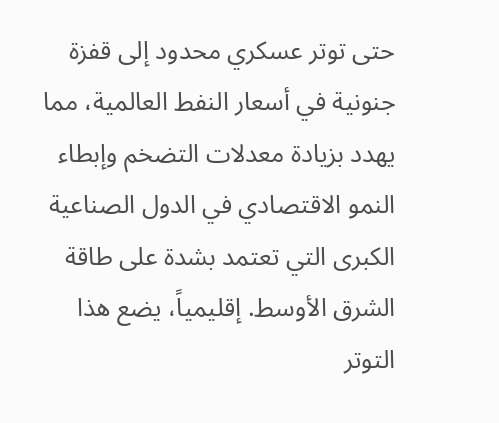حتى توتر عسكري محدود إلى قفزة جنونية في أسعار النفط العالمية، مما يهدد بزيادة معدلات التضخم وإبطاء النمو الاقتصادي في الدول الصناعية الكبرى التي تعتمد بشدة على طاقة الشرق الأوسط. إقليمياً، يضع هذا التوتر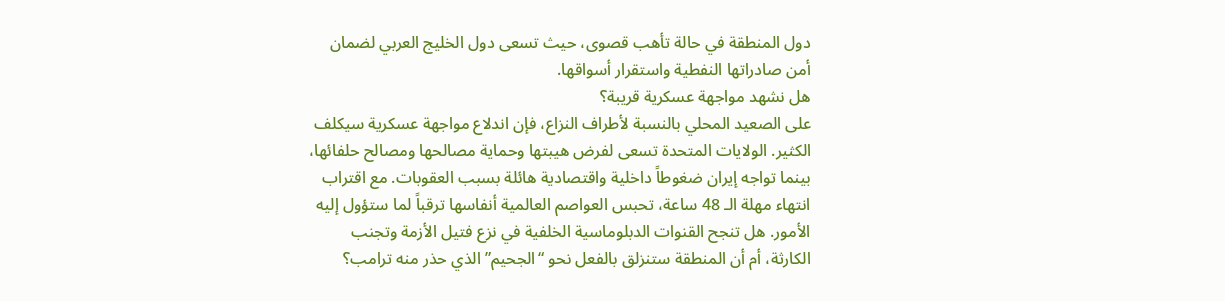دول المنطقة في حالة تأهب قصوى، حيث تسعى دول الخليج العربي لضمان أمن صادراتها النفطية واستقرار أسواقها.
هل نشهد مواجهة عسكرية قريبة؟
على الصعيد المحلي بالنسبة لأطراف النزاع، فإن اندلاع مواجهة عسكرية سيكلف الكثير. الولايات المتحدة تسعى لفرض هيبتها وحماية مصالحها ومصالح حلفائها، بينما تواجه إيران ضغوطاً داخلية واقتصادية هائلة بسبب العقوبات. مع اقتراب انتهاء مهلة الـ 48 ساعة، تحبس العواصم العالمية أنفاسها ترقباً لما ستؤول إليه الأمور. هل تنجح القنوات الدبلوماسية الخلفية في نزع فتيل الأزمة وتجنب الكارثة، أم أن المنطقة ستنزلق بالفعل نحو “الجحيم” الذي حذر منه ترامب؟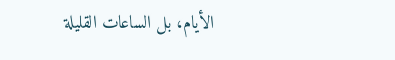الأيام، بل الساعات القليلة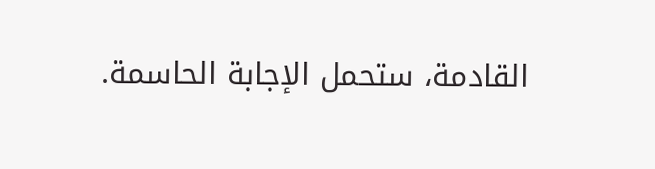القادمة، ستحمل الإجابة الحاسمة.